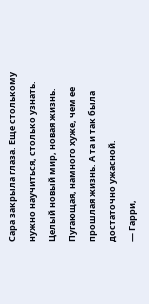Сара закрыла глаза. Еще столькому нужно научиться, столько узнать. Целый новый мир, новая жизнь. Пугающая, намного хуже, чем ее прошлая жизнь. А та и так была достаточно ужасной.
— Гарри,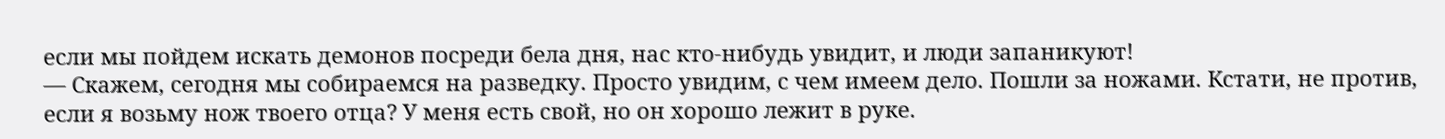если мы пойдем искать демонов посреди бела дня, нас кто-нибудь увидит, и люди запаникуют!
— Скажем, сегодня мы собираемся на разведку. Просто увидим, с чем имеем дело. Пошли за ножами. Кстати, не против, если я возьму нож твоего отца? У меня есть свой, но он хорошо лежит в руке.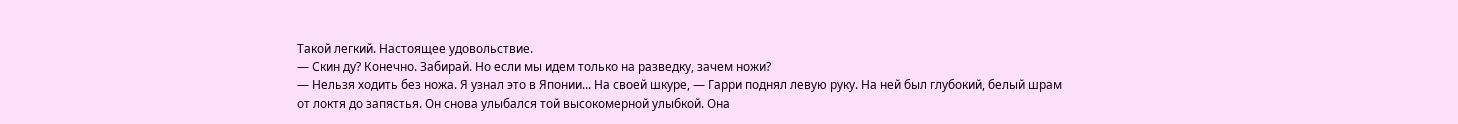Такой легкий. Настоящее удовольствие.
— Скин ду? Конечно. Забирай. Но если мы идем только на разведку, зачем ножи?
— Нельзя ходить без ножа. Я узнал это в Японии... На своей шкуре, — Гарри поднял левую руку. На ней был глубокий, белый шрам от локтя до запястья. Он снова улыбался той высокомерной улыбкой. Она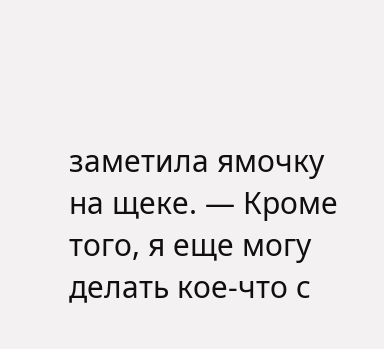заметила ямочку на щеке. — Кроме того, я еще могу делать кое-что с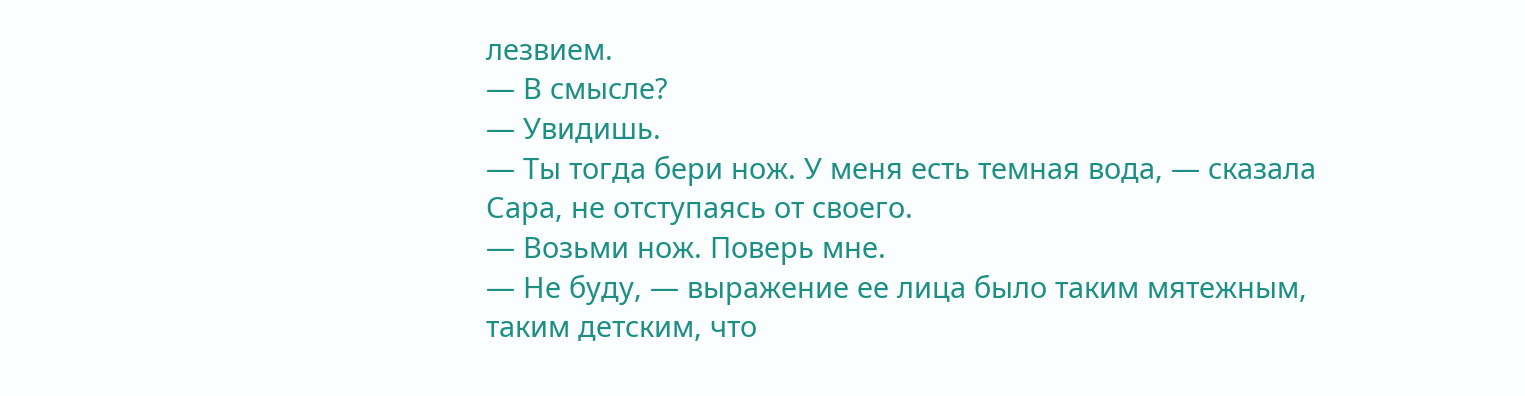лезвием.
— В смысле?
— Увидишь.
— Ты тогда бери нож. У меня есть темная вода, — сказала Сара, не отступаясь от своего.
— Возьми нож. Поверь мне.
— Не буду, — выражение ее лица было таким мятежным, таким детским, что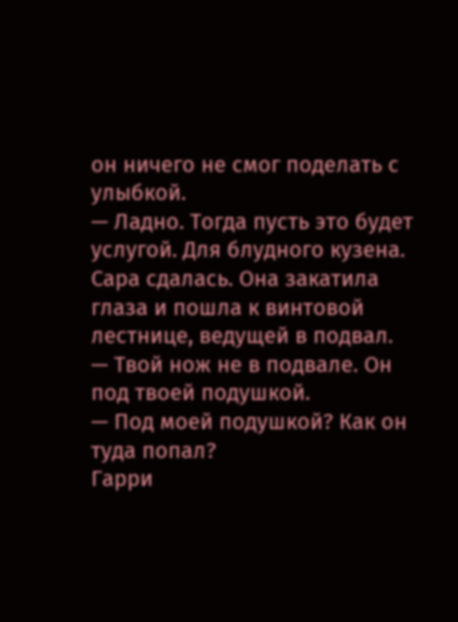он ничего не смог поделать с улыбкой.
— Ладно. Тогда пусть это будет услугой. Для блудного кузена.
Сара сдалась. Она закатила глаза и пошла к винтовой лестнице, ведущей в подвал.
— Твой нож не в подвале. Он под твоей подушкой.
— Под моей подушкой? Как он туда попал?
Гарри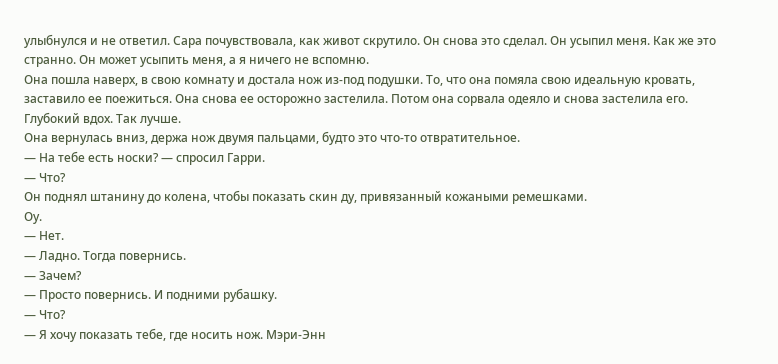улыбнулся и не ответил. Сара почувствовала, как живот скрутило. Он снова это сделал. Он усыпил меня. Как же это странно. Он может усыпить меня, а я ничего не вспомню.
Она пошла наверх, в свою комнату и достала нож из-под подушки. То, что она помяла свою идеальную кровать, заставило ее поежиться. Она снова ее осторожно застелила. Потом она сорвала одеяло и снова застелила его. Глубокий вдох. Так лучше.
Она вернулась вниз, держа нож двумя пальцами, будто это что-то отвратительное.
— На тебе есть носки? — спросил Гарри.
— Что?
Он поднял штанину до колена, чтобы показать скин ду, привязанный кожаными ремешками.
Оу.
— Нет.
— Ладно. Тогда повернись.
— Зачем?
— Просто повернись. И подними рубашку.
— Что?
— Я хочу показать тебе, где носить нож. Мэри-Энн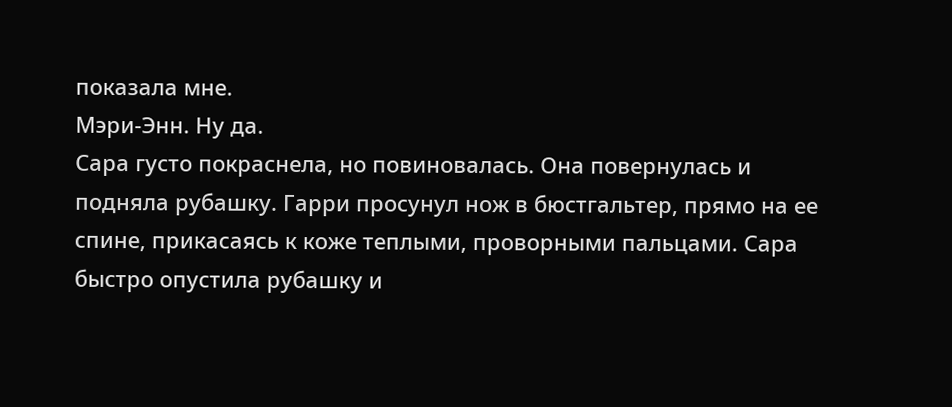показала мне.
Мэри-Энн. Ну да.
Сара густо покраснела, но повиновалась. Она повернулась и подняла рубашку. Гарри просунул нож в бюстгальтер, прямо на ее спине, прикасаясь к коже теплыми, проворными пальцами. Сара быстро опустила рубашку и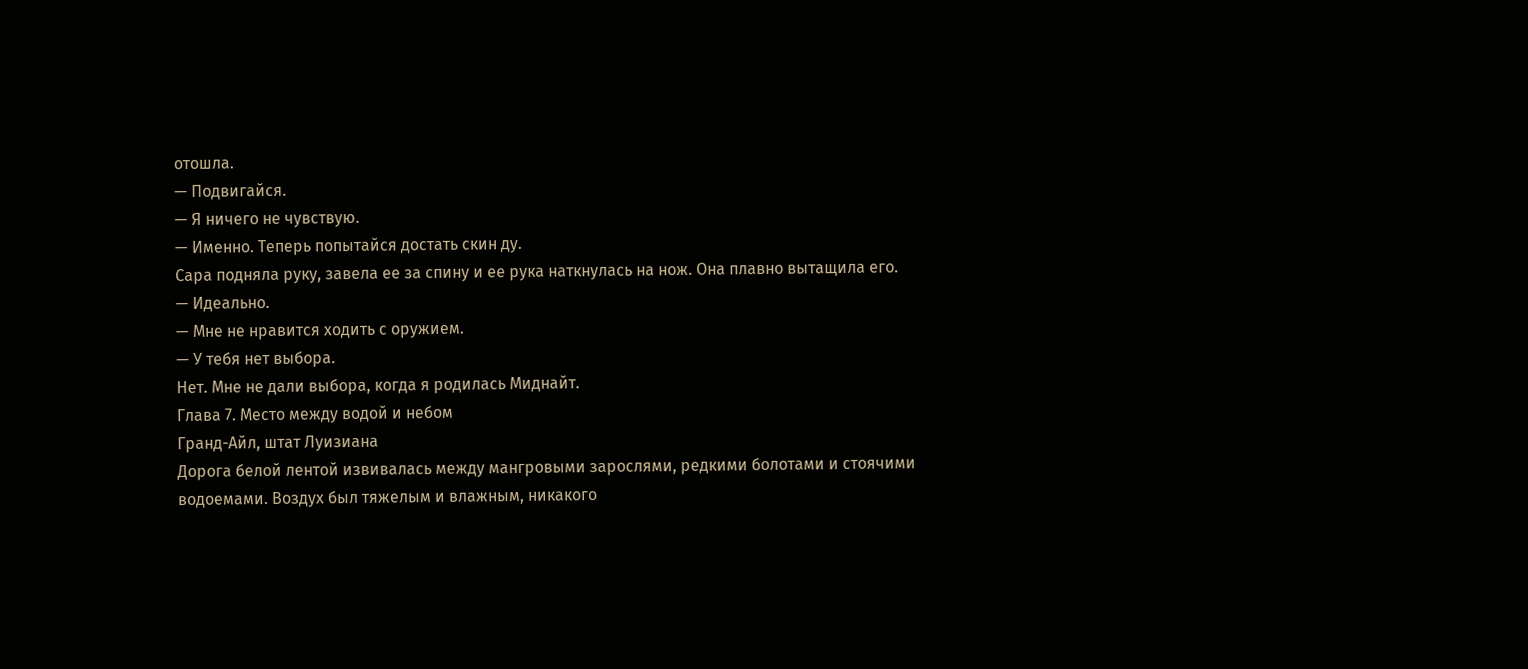отошла.
— Подвигайся.
— Я ничего не чувствую.
— Именно. Теперь попытайся достать скин ду.
Сара подняла руку, завела ее за спину и ее рука наткнулась на нож. Она плавно вытащила его.
— Идеально.
— Мне не нравится ходить с оружием.
— У тебя нет выбора.
Нет. Мне не дали выбора, когда я родилась Миднайт.
Глава 7. Место между водой и небом
Гранд-Айл, штат Луизиана
Дорога белой лентой извивалась между мангровыми зарослями, редкими болотами и стоячими водоемами. Воздух был тяжелым и влажным, никакого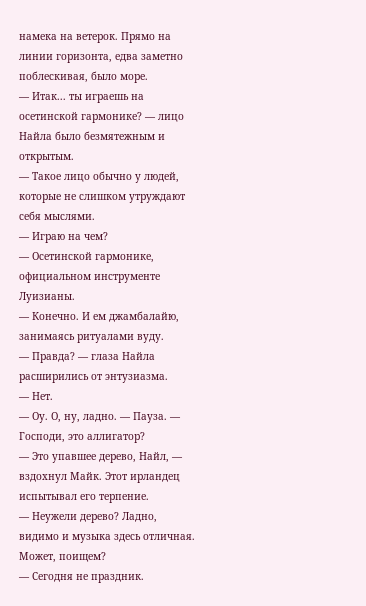намека на ветерок. Прямо на линии горизонта, едва заметно поблескивая, было море.
— Итак... ты играешь на осетинской гармонике? — лицо Найла было безмятежным и открытым.
— Такое лицо обычно у людей, которые не слишком утруждают себя мыслями.
— Играю на чем?
— Осетинской гармонике, официальном инструменте Луизианы.
— Конечно. И ем джамбалайю, занимаясь ритуалами вуду.
— Правда? — глаза Найла расширились от энтузиазма.
— Нет.
— Оу. О, ну, ладно. — Пауза. — Господи, это аллигатор?
— Это упавшее дерево, Найл, — вздохнул Майк. Этот ирландец испытывал его терпение.
— Неужели дерево? Ладно, видимо и музыка здесь отличная. Может, поищем?
— Сегодня не праздник.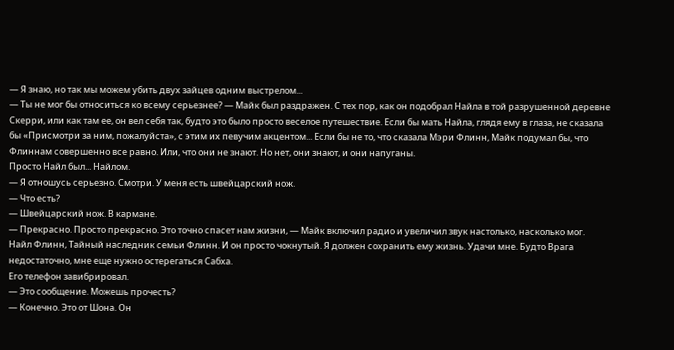— Я знаю, но так мы можем убить двух зайцев одним выстрелом...
— Ты не мог бы относиться ко всему серьезнее? — Майк был раздражен. С тех пор, как он подобрал Найла в той разрушенной деревне Скерри, или как там ее, он вел себя так, будто это было просто веселое путешествие. Если бы мать Найла, глядя ему в глаза, не сказала бы «Присмотри за ним, пожалуйста», с этим их певучим акцентом... Если бы не то, что сказала Мэри Флинн, Майк подумал бы, что Флиннам совершенно все равно. Или, что они не знают. Но нет, они знают, и они напуганы.
Просто Найл был... Найлом.
— Я отношусь серьезно. Смотри. У меня есть швейцарский нож.
— Что есть?
— Швейцарский нож. В кармане.
— Прекрасно. Просто прекрасно. Это точно спасет нам жизни, — Майк включил радио и увеличил звук настолько, насколько мог.
Найл Флинн, Тайный наследник семьи Флинн. И он просто чокнутый. Я должен сохранить ему жизнь. Удачи мне. Будто Врага недостаточно, мне еще нужно остерегаться Сабха.
Его телефон завибрировал.
— Это сообщение. Можешь прочесть?
— Конечно. Это от Шона. Он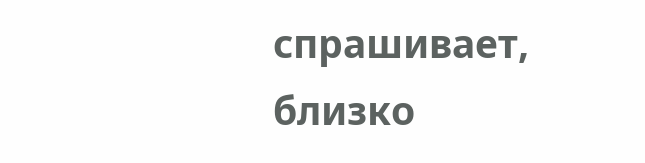спрашивает, близко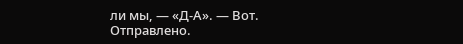ли мы, — «Д-А». — Вот. Отправлено.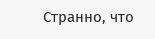Странно, что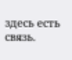здесь есть связь.